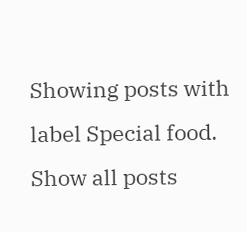Showing posts with label Special food. Show all posts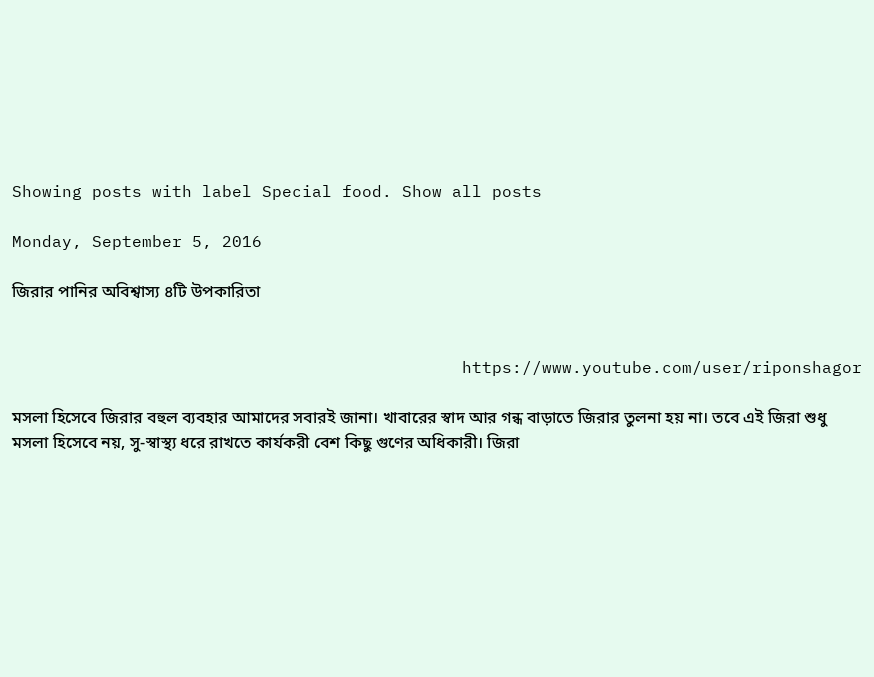Showing posts with label Special food. Show all posts

Monday, September 5, 2016

জিরার পানির অবিশ্বাস্য ৪টি উপকারিতা


                                             https://www.youtube.com/user/riponshagor

মসলা হিসেবে জিরার বহুল ব্যবহার আমাদের সবারই জানা। খাবারের স্বাদ আর গন্ধ বাড়াতে জিরার তুলনা হয় না। তবে এই জিরা শুধু মসলা হিসেবে নয়, সু-স্বাস্থ্য ধরে রাখতে কার্যকরী বেশ কিছু গুণের অধিকারী। জিরা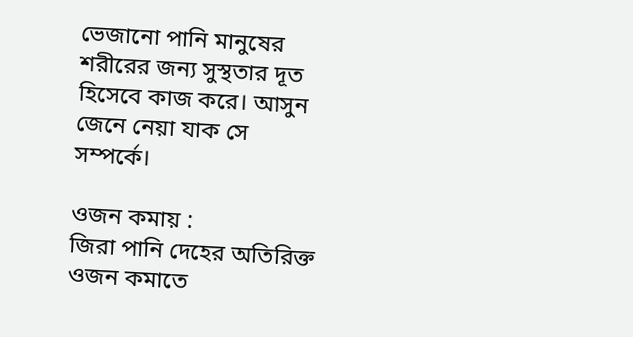ভেজানো পানি মানুষের শরীরের জন্য সুস্থতার দূত হিসেবে কাজ করে। আসুন জেনে নেয়া যাক সে সম্পর্কে।

ওজন কমায় :
জিরা পানি দেহের অতিরিক্ত ওজন কমাতে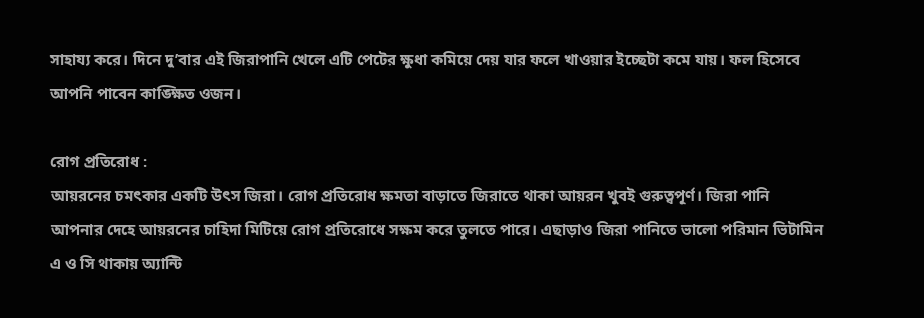সাহায্য করে। দিনে দু’বার এই জিরাপানি খেলে এটি পেটের ক্ষুধা কমিয়ে দেয় যার ফলে খাওয়ার ইচ্ছেটা কমে যায়। ফল হিসেবে আপনি পাবেন কাঙ্ক্ষিত ওজন।

রোগ প্রতিরোধ :
আয়রনের চমৎকার একটি উৎস জিরা। রোগ প্রতিরোধ ক্ষমতা বাড়াতে জিরাতে থাকা আয়রন খুবই গুরুত্বপূর্ণ। জিরা পানি আপনার দেহে আয়রনের চাহিদা মিটিয়ে রোগ প্রতিরোধে সক্ষম করে তুলতে পারে। এছাড়াও জিরা পানিতে ভালো পরিমান ভিটামিন এ ও সি থাকায় অ্যান্টি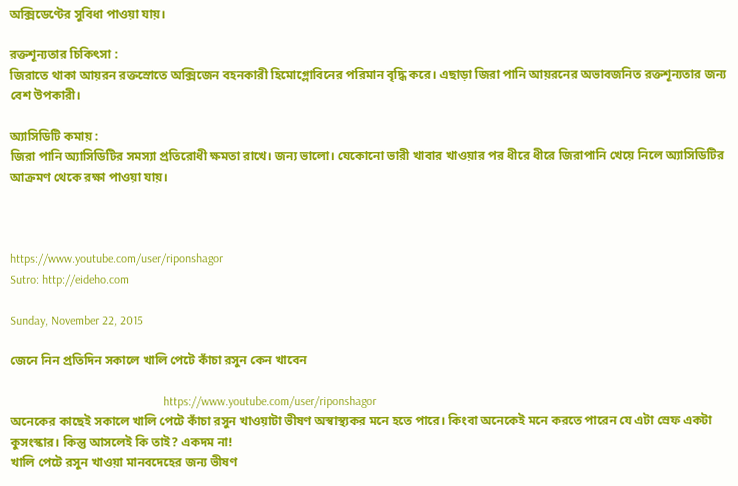অক্সিডেণ্টের সুবিধা পাওয়া যায়।

রক্তশূন্যতার চিকিৎসা :
জিরাতে থাকা আয়রন রক্তস্রোতে অক্সিজেন বহনকারী হিমোগ্লোবিনের পরিমান বৃদ্ধি করে। এছাড়া জিরা পানি আয়রনের অভাবজনিত রক্তশূন্যতার জন্য বেশ উপকারী।

অ্যাসিডিটি কমায় :
জিরা পানি অ্যাসিডিটির সমস্যা প্রতিরোধী ক্ষমতা রাখে। জন্য ভালো। যেকোনো ভারী খাবার খাওয়ার পর ধীরে ধীরে জিরাপানি খেয়ে নিলে অ্যাসিডিটির আক্রমণ থেকে রক্ষা পাওয়া যায়।



https://www.youtube.com/user/riponshagor
Sutro: http://eideho.com

Sunday, November 22, 2015

জেনে নিন প্রতিদিন সকালে খালি পেটে কাঁচা রসুন কেন খাবেন

                                                   https://www.youtube.com/user/riponshagor
অনেকের কাছেই সকালে খালি পেটে কাঁচা রসুন খাওয়াটা ভীষণ অস্বাস্থ্যকর মনে হতে পারে। কিংবা অনেকেই মনে করতে পারেন যে এটা স্রেফ একটা কুসংস্কার। কিন্তু আসলেই কি তাই? একদম না!
খালি পেটে রসুন খাওয়া মানবদেহের জন্য ভীষণ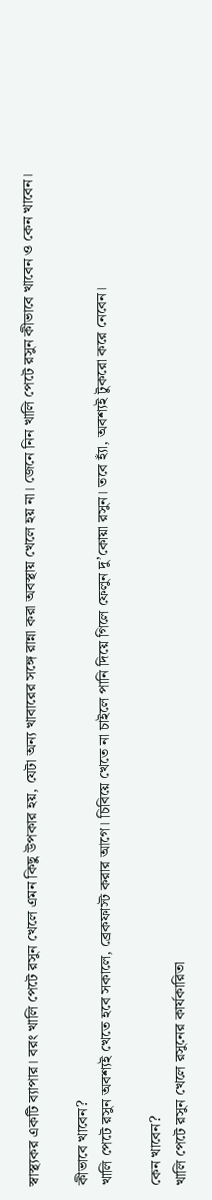স্বাস্থ্যকর একটি ব্যাপার। বরং খালি পেটে রসুন খেলে এমন কিছু উপকার হয়, যেটা অন্য খাবারের সঙ্গে রান্না করা অবস্থায় খেলে হয় না। জেনে নিন খালি পেটে রসুন কীভাবে খাবেন ও কেন খাবেন।

কীভাবে খাবেন?
খালি পেটে রসুন অবশ্যই খেতে হবে সকালে, ব্রেকফাস্ট করার আগে। চিবিয়ে খেতে না চাইলে পানি দিয়ে গিলে ফেলুন দু’কোয়া রসুন। তবে হ্যাঁ, অবশ্যই টুকরো করে নেবেন।

কেন খাবেন?
খালি পেটে রসুন খেলে রসুনের কার্যকারিতা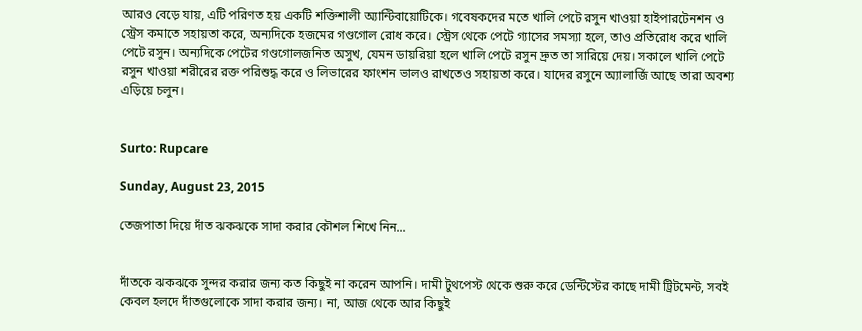আরও বেড়ে যায়, এটি পরিণত হয় একটি শক্তিশালী অ্যান্টিবায়োটিকে। গবেষকদের মতে খালি পেটে রসুন খাওয়া হাইপারটেনশন ও স্ট্রেস কমাতে সহায়তা করে, অন্যদিকে হজমের গণ্ডগোল রোধ করে। স্ট্রেস থেকে পেটে গ্যাসের সমস্যা হলে, তাও প্রতিরোধ করে খালি পেটে রসুন। অন্যদিকে পেটের গণ্ডগোলজনিত অসুখ, যেমন ডায়রিয়া হলে খালি পেটে রসুন দ্রুত তা সারিয়ে দেয়। সকালে খালি পেটে রসুন খাওয়া শরীরের রক্ত পরিশুদ্ধ করে ও লিভারের ফাংশন ভালও রাখতেও সহায়তা করে। যাদের রসুনে অ্যালার্জি আছে তারা অবশ্য এড়িয়ে চলুন।


Surto: Rupcare

Sunday, August 23, 2015

তেজপাতা দিয়ে দাঁত ঝকঝকে সাদা করার কৌশল শিখে নিন...


দাঁতকে ঝকঝকে সুন্দর করার জন্য কত কিছুই না করেন আপনি। দামী টুথপেস্ট থেকে শুরু করে ডেন্টিস্টের কাছে দামী ট্রিটমেন্ট, সবই কেবল হলদে দাঁতগুলোকে সাদা করার জন্য। না, আজ থেকে আর কিছুই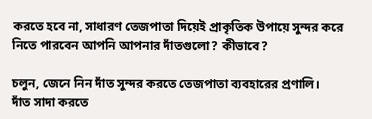করতে হবে না, সাধারণ তেজপাতা দিয়েই প্রাকৃতিক উপায়ে সুন্দর করে নিতে পারবেন আপনি আপনার দাঁতগুলো? কীভাবে?

চলুন, জেনে নিন দাঁত সুন্দর করতে তেজপাতা ব্যবহারের প্রণালি।
দাঁত সাদা করতে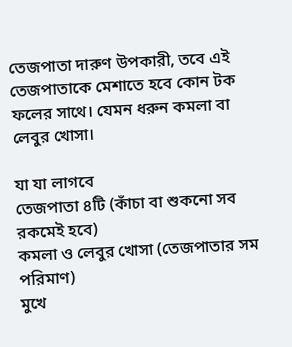তেজপাতা দারুণ উপকারী, তবে এই তেজপাতাকে মেশাতে হবে কোন টক ফলের সাথে। যেমন ধরুন কমলা বা লেবুর খোসা।

যা যা লাগবে
তেজপাতা ৪টি (কাঁচা বা শুকনো সব রকমেই হবে)
কমলা ও লেবুর খোসা (তেজপাতার সম পরিমাণ)
মুখে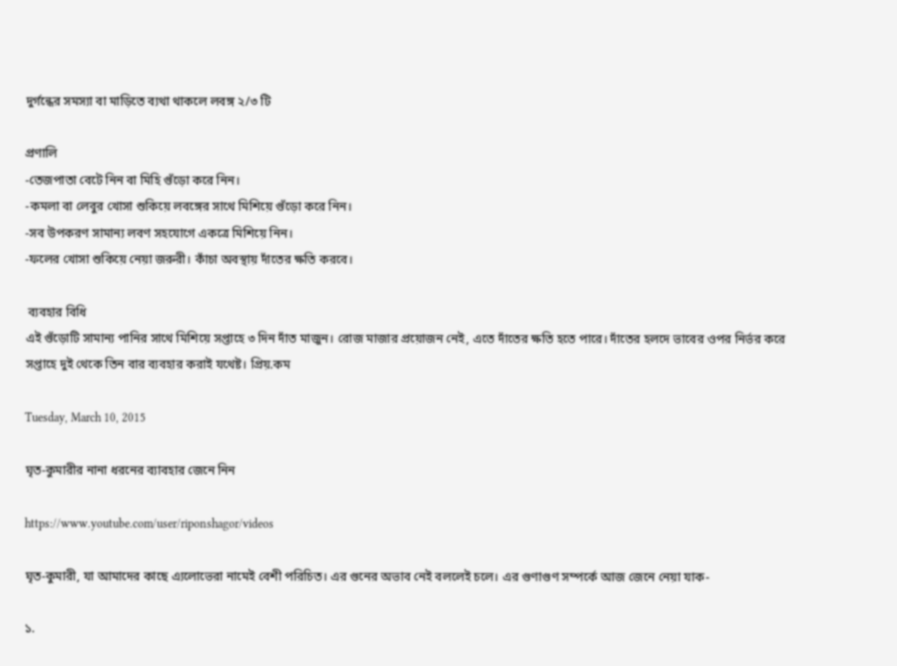দুর্গন্ধের সমস্যা বা মাড়িতে ব্যথা থাকলে লবঙ্গ ২/৩ টি

প্রণালি
-তেজপাতা বেটে নিন বা মিহি গুঁড়ো করে নিন।
-কমলা বা লেবুর খোসা শুকিয়ে লবঙ্গের সাথে মিশিয়ে গুঁড়ো করে নিন।
-সব উপকরণ সামান্য লবণ সহযোগে একত্রে মিশিয়ে নিন।
-ফলের খোসা শুকিয়ে নেয়া জরুরী। কাঁচা অবস্থায় দাঁতের ক্ষতি করবে।

 ব্যবহার বিধি
এই গুঁড়োটি সামান্য পানির সাথে মিশিয়ে সপ্তাহে ৩ দিন দাঁত মাজুন। রোজ মাজার প্রয়োজন নেই, এতে দাঁতের ক্ষতি হতে পারে। দাঁতের হলদে ভাবের ওপর নির্ভর করে সপ্তাহে দুই থেকে তিন বার ব্যবহার করাই যথেষ্ট। প্রিয়.কম

Tuesday, March 10, 2015

ঘৃত-কুমারীর নানা ধরনের ব্যাবহার জেনে নিন

https://www.youtube.com/user/riponshagor/videos

ঘৃত-কুমারী, যা আমাদের কাছে এ্যলোভেরা নামেই বেশী পরিচিত। এর গুনের অভাব নেই বললেই চলে। এর গুণাগুণ সম্পর্কে আজ জেনে নেয়া যাক-

১.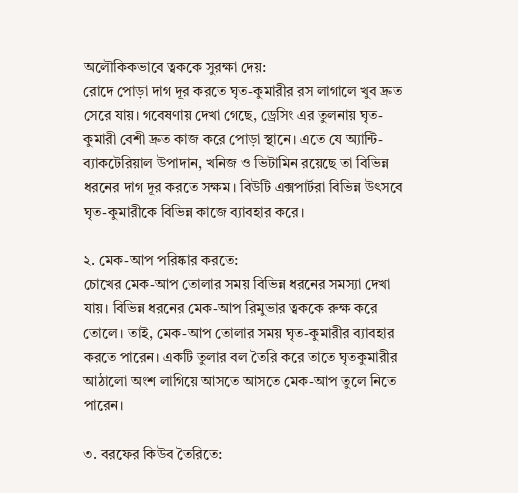অলৌকিকভাবে ত্বককে সুরক্ষা দেয়:
রোদে পোড়া দাগ দূর করতে ঘৃত-কুমারীর রস লাগালে খুব দ্রুত সেরে যায়। গবেষণায় দেখা গেছে, ড্রেসিং এর তুলনায় ঘৃত-কুমারী বেশী দ্রুত কাজ করে পোড়া স্থানে। এতে যে অ্যান্টি-ব্যাকটেরিয়াল উপাদান, খনিজ ও ভিটামিন রয়েছে তা বিভিন্ন ধরনের দাগ দূর করতে সক্ষম। বিউটি এক্সপার্টরা বিভিন্ন উৎসবে ঘৃত-কুমারীকে বিভিন্ন কাজে ব্যাবহার করে।

২. মেক-আপ পরিষ্কার করতে:
চোখের মেক-আপ তোলার সময় বিভিন্ন ধরনের সমস্যা দেখা যায়। বিভিন্ন ধরনের মেক-আপ রিমুভার ত্বককে রুক্ষ করে তোলে। তাই, মেক-আপ তোলার সময় ঘৃত-কুমারীর ব্যাবহার করতে পারেন। একটি তুলার বল তৈরি করে তাতে ঘৃতকুমারীর আঠালো অংশ লাগিয়ে আসতে আসতে মেক-আপ তুলে নিতে পারেন।

৩. বরফের কিউব তৈরিতে: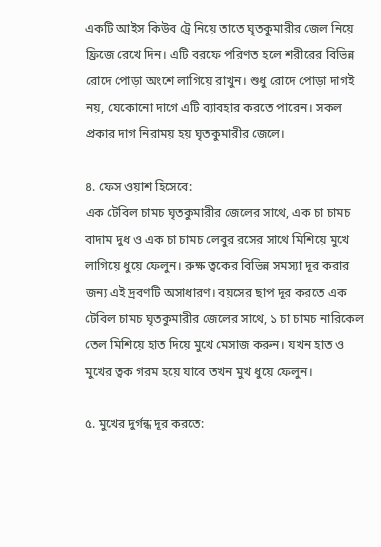একটি আইস কিউব ট্রে নিয়ে তাতে ঘৃতকুমারীর জেল নিয়ে ফ্রিজে রেখে দিন। এটি বরফে পরিণত হলে শরীরের বিভিন্ন রোদে পোড়া অংশে লাগিয়ে রাখুন। শুধু রোদে পোড়া দাগই নয়, যেকোনো দাগে এটি ব্যাবহার করতে পারেন। সকল প্রকার দাগ নিরাময় হয় ঘৃতকুমারীর জেলে।

৪. ফেস ওয়াশ হিসেবে:
এক টেবিল চামচ ঘৃতকুমারীর জেলের সাথে, এক চা চামচ বাদাম দুধ ও এক চা চামচ লেবুর রসের সাথে মিশিয়ে মুখে লাগিয়ে ধুয়ে ফেলুন। রুক্ষ ত্বকের বিভিন্ন সমস্যা দূর করার জন্য এই দ্রবণটি অসাধারণ। বয়সের ছাপ দূর করতে এক টেবিল চামচ ঘৃতকুমারীর জেলের সাথে, ১ চা চামচ নারিকেল তেল মিশিয়ে হাত দিয়ে মুখে মেসাজ করুন। যখন হাত ও মুখের ত্বক গরম হয়ে যাবে তখন মুখ ধুয়ে ফেলুন।

৫. মুখের দুর্গন্ধ দূর করতে: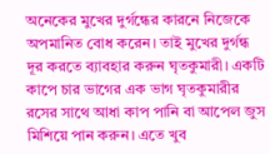অনেকের মুখের দুর্গন্ধের কারনে নিজেকে অপমানিত বোধ করেন। তাই মুখের দুর্গন্ধ দূর করতে ব্যাবহার করুন ঘৃতকুমারী। একটি কাপে চার ভাগের এক ভাগ ঘৃতকুমারীর রসের সাথে আধা কাপ পানি বা আপেল জুস মিশিয়ে পান করুন। এতে খুব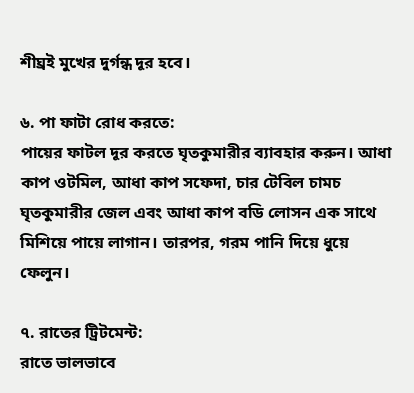শীঘ্রই মুখের দুর্গন্ধ দূর হবে।

৬. পা ফাটা রোধ করতে:
পায়ের ফাটল দূর করতে ঘৃতকুমারীর ব্যাবহার করুন। আধা কাপ ওটমিল, আধা কাপ সফেদা, চার টেবিল চামচ ঘৃতকুমারীর জেল এবং আধা কাপ বডি লোসন এক সাথে মিশিয়ে পায়ে লাগান। তারপর, গরম পানি দিয়ে ধুয়ে ফেলুন।

৭. রাতের ট্রিটমেন্ট:
রাতে ভালভাবে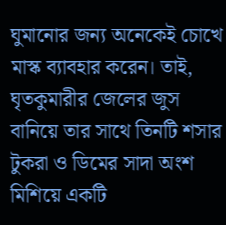ঘুমানোর জন্য অনেকেই চোখে মাস্ক ব্যাবহার করেন। তাই, ঘৃতকুমারীর জেলের জুস বানিয়ে তার সাথে তিনটি শসার টুকরা ও ডিমের সাদা অংশ মিশিয়ে একটি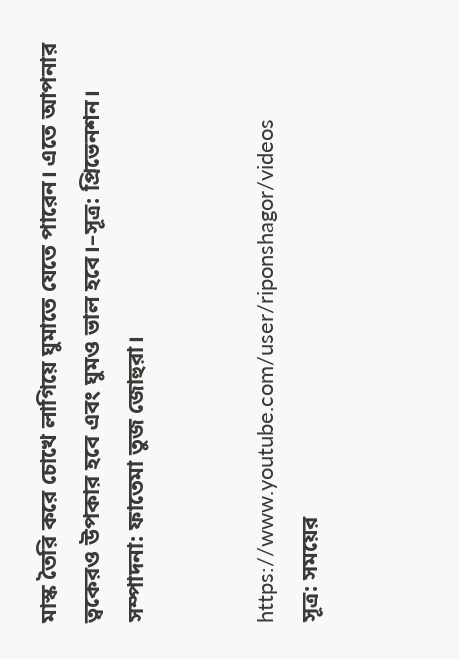মাস্ক তৈরি করে চোখে লাগিয়ে ঘুমাতে যেতে পারেন। এতে আপনার ত্বকেরও উপকার হবে এবং ঘুমও ভাল হবে।–সূত্র: প্রিভেনশন।
সম্পাদনা: ফাতেমা তুজ জোহুরা।


https://www.youtube.com/user/riponshagor/videos
সূত্র: সময়ের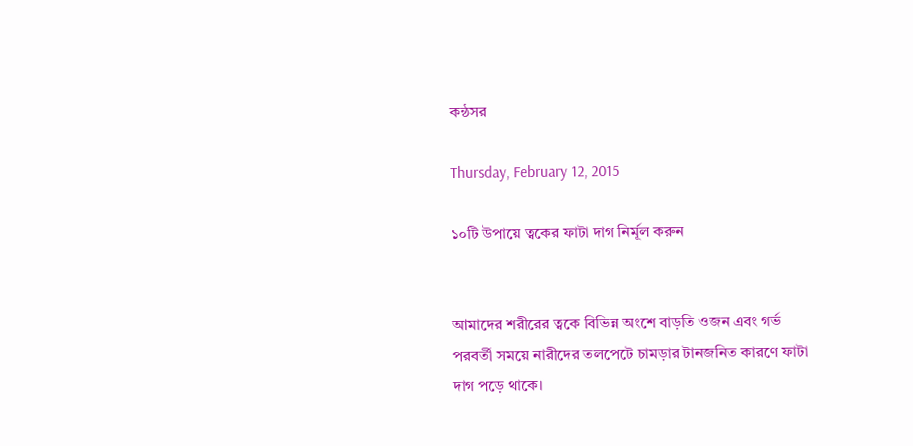কন্ঠসর

Thursday, February 12, 2015

১০টি উপায়ে ত্বকের ফাটা দাগ নির্মূল করুন


আমাদের শরীরের ত্বকে বিভিন্ন অংশে বাড়তি ওজন এবং গর্ভ পরবর্তী সময়ে নারীদের তলপেটে চামড়ার টানজনিত কারণে ফাটা দাগ পড়ে থাকে।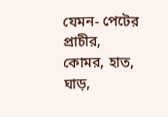যেমন- পেটের প্রাচীর, কোমর, হাত, ঘাড়,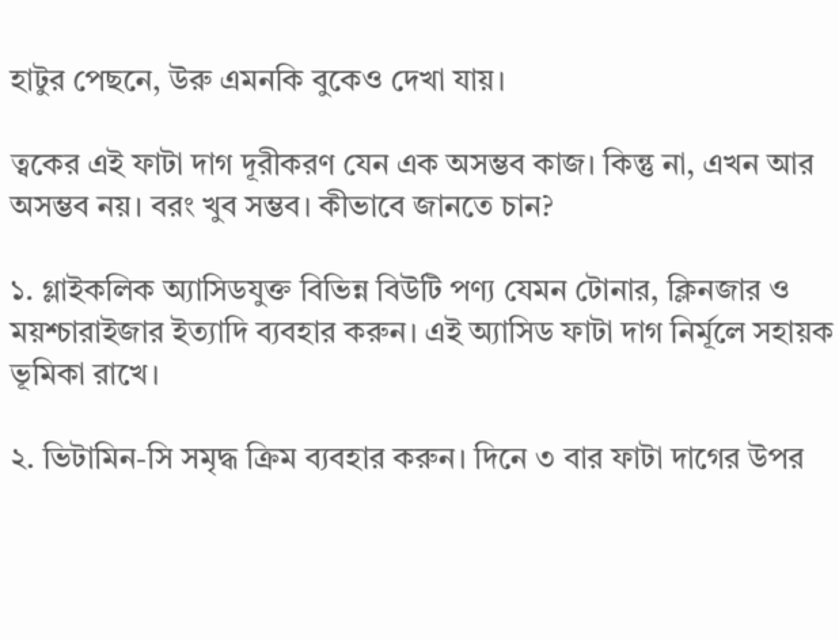হাটুর পেছনে, উরু এমনকি বুকেও দেখা যায়।

ত্বকের এই ফাটা দাগ দূরীকরণ যেন এক অসম্ভব কাজ। কিন্তু না, এখন আর অসম্ভব নয়। বরং খুব সম্ভব। কীভাবে জানতে চান?

১. গ্লাইকলিক অ্যাসিডযুক্ত বিভিন্ন বিউটি পণ্য যেমন টোনার, ক্লিনজার ও ময়শ্চারাইজার ইত্যাদি ব্যবহার করুন। এই অ্যাসিড ফাটা দাগ নির্মূলে সহায়ক ভূমিকা রাখে।

২. ভিটামিন-সি সমৃদ্ধ ক্রিম ব্যবহার করুন। দিনে ৩ বার ফাটা দাগের উপর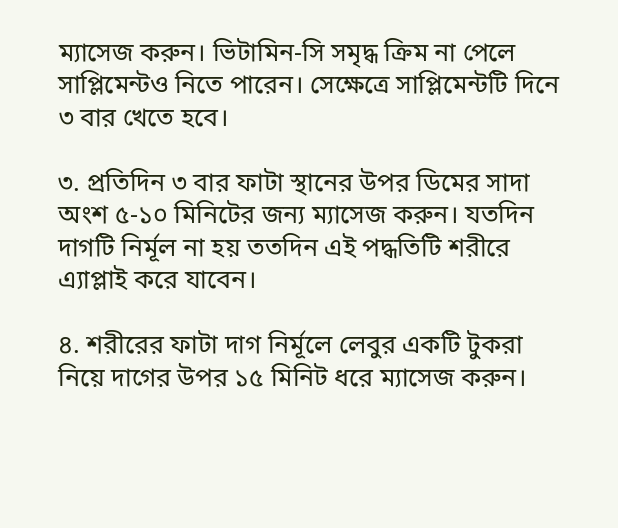ম্যাসেজ করুন। ভিটামিন-সি সমৃদ্ধ ক্রিম না পেলে সাপ্লিমেন্টও নিতে পারেন। সেক্ষেত্রে সাপ্লিমেন্টটি দিনে ৩ বার খেতে হবে।

৩. প্রতিদিন ৩ বার ফাটা স্থানের উপর ডিমের সাদা অংশ ৫-১০ মিনিটের জন্য ম্যাসেজ করুন। যতদিন দাগটি নির্মূল না হয় ততদিন এই পদ্ধতিটি শরীরে এ্যাপ্লাই করে যাবেন।

৪. শরীরের ফাটা দাগ নির্মূলে লেবুর একটি টুকরা নিয়ে দাগের উপর ১৫ মিনিট ধরে ম্যাসেজ করুন।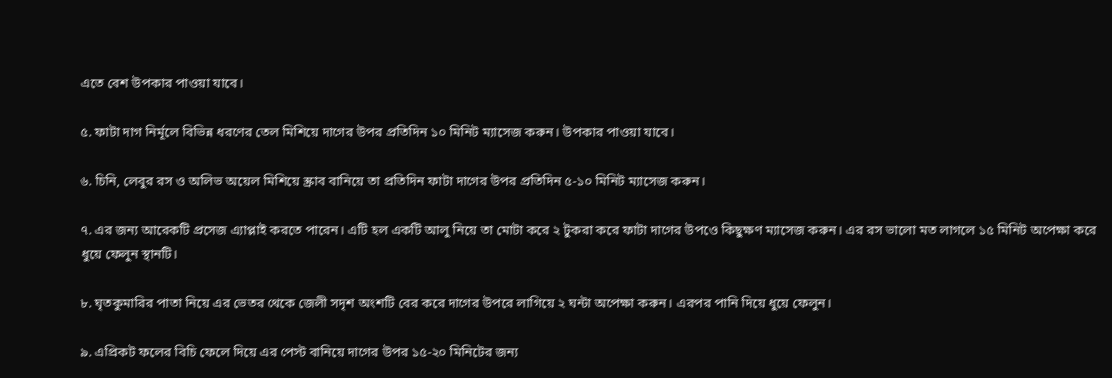এতে বেশ উপকার পাওয়া যাবে।

৫. ফাটা দাগ নির্মূলে বিভিন্ন ধরণের তেল মিশিয়ে দাগের উপর প্রতিদিন ১০ মিনিট ম্যাসেজ করুন। উপকার পাওয়া যাবে।

৬. চিনি, লেবুর রস ও অলিভ অয়েল মিশিয়ে স্ক্রাব বানিয়ে তা প্রতিদিন ফাটা দাগের উপর প্রতিদিন ৫-১০ মিনিট ম্যাসেজ করুন।

৭. এর জন্য আরেকটি প্রসেজ এ্যাপ্লাই করতে পারেন। এটি হল একটি আলু নিয়ে তা মোটা করে ২ টুকরা করে ফাটা দাগের উপওে কিছুক্ষণ ম্যাসেজ করুন। এর রস ভালো মত লাগলে ১৫ মিনিট অপেক্ষা করে ধুয়ে ফেলুন স্থানটি।

৮. ঘৃতকুমারির পাতা নিয়ে এর ভেতর থেকে জেলী সদৃশ অংশটি বের করে দাগের উপরে লাগিয়ে ২ ঘন্টা অপেক্ষা করুন। এরপর পানি দিয়ে ধুয়ে ফেলুন।

৯. এপ্রিকট ফলের বিচি ফেলে দিয়ে এর পেস্ট বানিয়ে দাগের উপর ১৫-২০ মিনিটের জন্য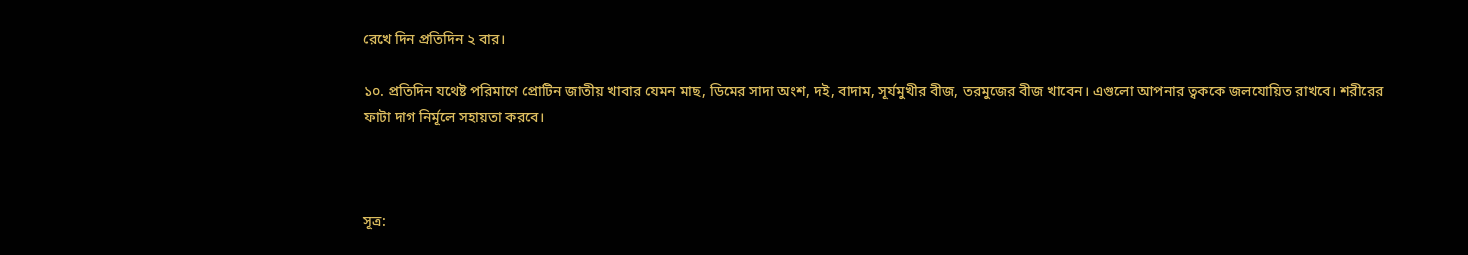রেখে দিন প্রতিদিন ২ বার।

১০. প্রতিদিন যথেষ্ট পরিমাণে প্রোটিন জাতীয় খাবার যেমন মাছ, ডিমের সাদা অংশ, দই, বাদাম, সূর্যমুখীর বীজ, তরমুজের বীজ খাবেন। এগুলো আপনার ত্বককে জলযোয়িত রাখবে। শরীরের ফাটা দাগ নির্মূলে সহায়তা করবে।



সূত্র: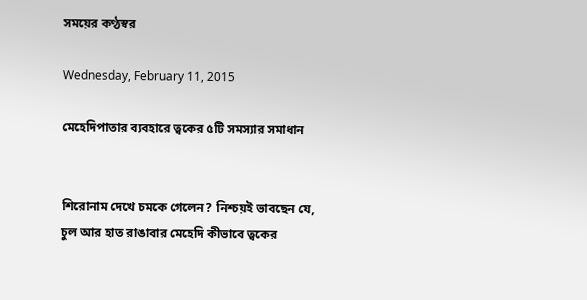সময়ের কণ্ঠস্বর

Wednesday, February 11, 2015

মেহেদিপাতার ব্যবহারে ত্বকের ৫টি সমস্যার সমাধান


শিরোনাম দেখে চমকে গেলেন? নিশ্চয়ই ভাবছেন যে, চুল আর হাত রাঙাবার মেহেদি কীভাবে ত্বকের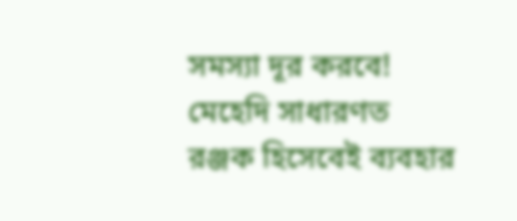সমস্যা দূর করবে! মেহেদি সাধারণত রঞ্জক হিসেবেই ব্যবহার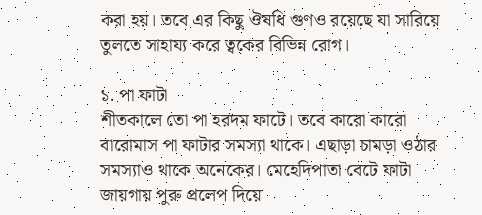করা হয়। তবে এর কিছু ঔষধি গুণও রয়েছে যা সারিয়ে তুলতে সাহায্য করে ত্বকের বিভিন্ন রোগ।

১. পা ফাটা
শীতকালে তো পা হরদম ফাটে। তবে কারো কারো বারোমাস পা ফাটার সমস্যা থাকে। এছাড়া চামড়া ওঠার সমস্যাও থাকে অনেকের। মেহেদিপাতা বেটে ফাটা জায়গায় পুরু প্রলেপ দিয়ে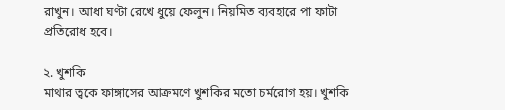রাখুন। আধা ঘণ্টা রেখে ধুয়ে ফেলুন। নিয়মিত ব্যবহারে পা ফাটা প্রতিরোধ হবে।

২. খুশকি
মাথার ত্বকে ফাঙ্গাসের আক্রমণে খুশকির মতো চর্মরোগ হয়। খুশকি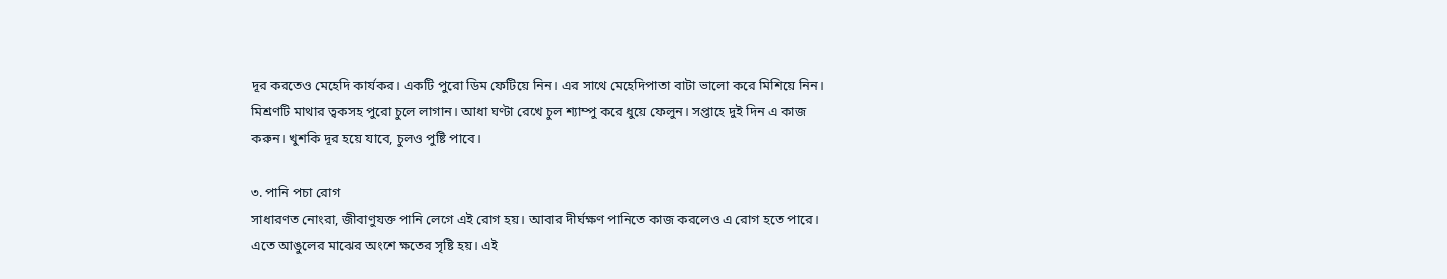দূর করতেও মেহেদি কার্যকর। একটি পুরো ডিম ফেটিয়ে নিন। এর সাথে মেহেদিপাতা বাটা ভালো করে মিশিয়ে নিন। মিশ্রণটি মাথার ত্বকসহ পুরো চুলে লাগান। আধা ঘণ্টা রেখে চুল শ্যাম্পু করে ধুয়ে ফেলুন। সপ্তাহে দুই দিন এ কাজ করুন। খুশকি দূর হয়ে যাবে, চুলও পুষ্টি পাবে।

৩. পানি পচা রোগ
সাধারণত নোংরা, জীবাণুযক্ত পানি লেগে এই রোগ হয়। আবার দীর্ঘক্ষণ পানিতে কাজ করলেও এ রোগ হতে পারে। এতে আঙুলের মাঝের অংশে ক্ষতের সৃষ্টি হয়। এই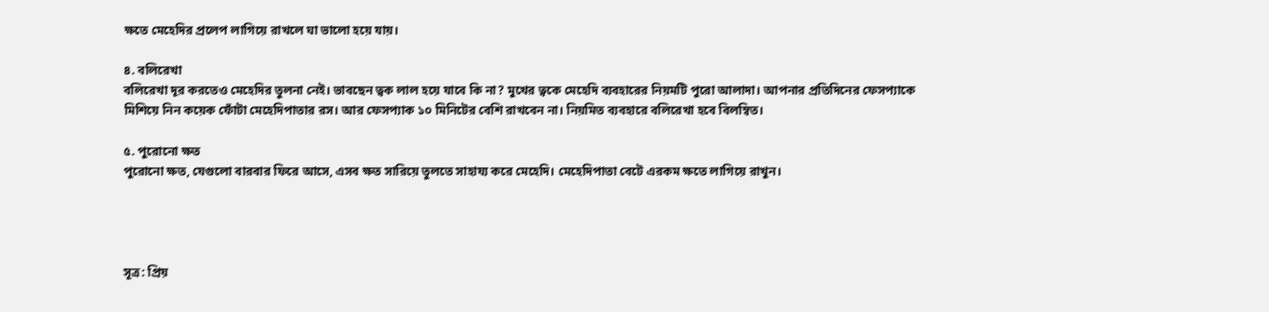ক্ষতে মেহেদির প্রলেপ লাগিয়ে রাখলে ঘা ভালো হয়ে যায়।

৪. বলিরেখা
বলিরেখা দূর করতেও মেহেদির তুলনা নেই। ভাবছেন ত্বক লাল হয়ে যাবে কি না? মুখের ত্বকে মেহেদি ব্যবহারের নিয়মটি পুরো আলাদা। আপনার প্রতিদিনের ফেসপ্যাকে মিশিয়ে নিন কয়েক ফোঁটা মেহেদিপাতার রস। আর ফেসপ্যাক ১০ মিনিটের বেশি রাখবেন না। নিয়মিত ব্যবহারে বলিরেখা হবে বিলম্বিত।

৫. পুরোনো ক্ষত
পুরোনো ক্ষত, যেগুলো বারবার ফিরে আসে, এসব ক্ষত সারিয়ে তুলতে সাহায্য করে মেহেদি। মেহেদিপাতা বেটে এরকম ক্ষতে লাগিয়ে রাখুন।




সূত্র: প্রিয়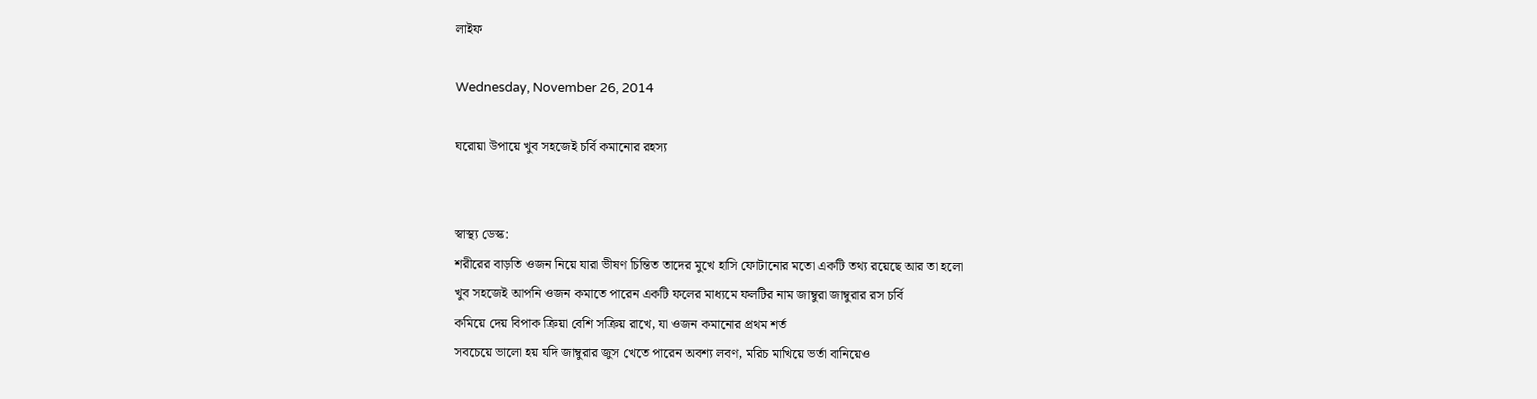লাইফ

Wednesday, November 26, 2014

ঘরোয়া উপায়ে খুব সহজেই চর্বি কমানোর রহস্য


স্বাস্থ্য ডেস্ক:
শরীরের বাড়তি ওজন নিয়ে যারা ভীষণ চিন্তিত তাদের মুখে হাসি ফোটানোর মতো একটি তথ্য রয়েছে আর তা হলো
খুব সহজেই আপনি ওজন কমাতে পারেন একটি ফলের মাধ্যমে ফলটির নাম জাম্বুরা জাম্বুরার রস চর্বি
কমিয়ে দেয় বিপাক ক্রিয়া বেশি সক্রিয় রাখে, যা ওজন কমানোর প্রথম শর্ত
সবচেয়ে ভালো হয় যদি জাম্বুরার জুস খেতে পারেন অবশ্য লবণ, মরিচ মাখিয়ে ভর্তা বানিয়েও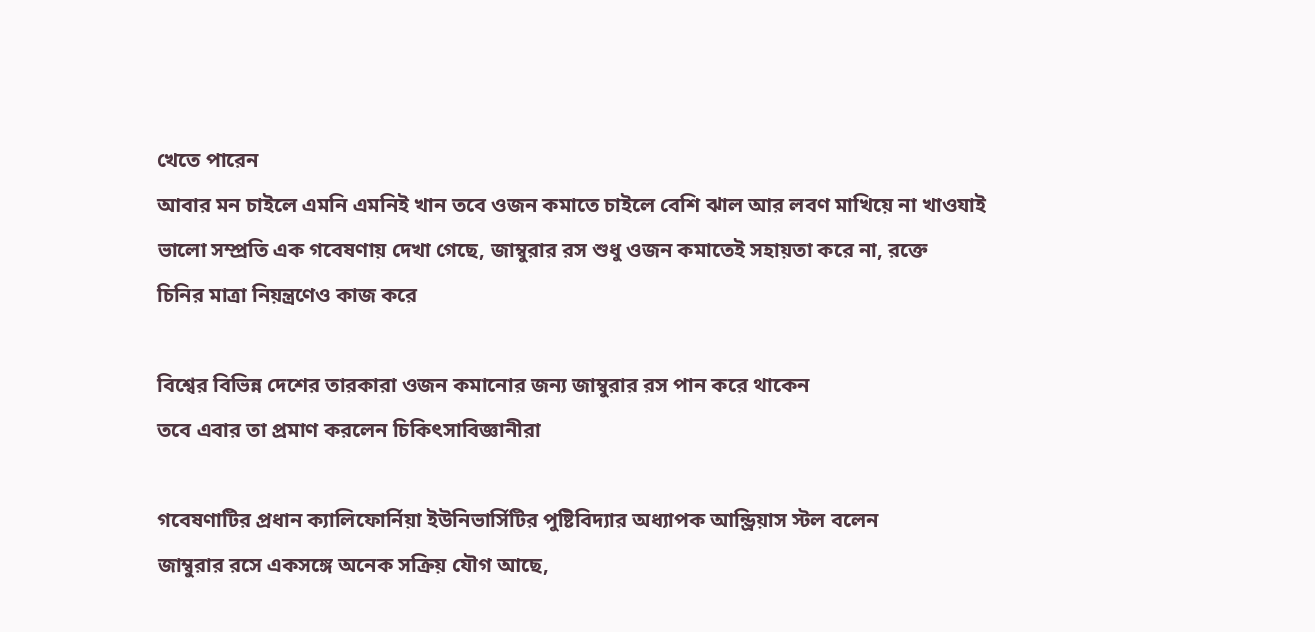খেতে পারেন
আবার মন চাইলে এমনি এমনিই খান তবে ওজন কমাতে চাইলে বেশি ঝাল আর লবণ মাখিয়ে না খাওযাই
ভালো সম্প্রতি এক গবেষণায় দেখা গেছে, জাম্বুরার রস শুধু ওজন কমাতেই সহায়তা করে না, রক্তে
চিনির মাত্রা নিয়ন্ত্রণেও কাজ করে

বিশ্বের বিভিন্ন দেশের তারকারা ওজন কমানোর জন্য জাম্বুরার রস পান করে থাকেন
তবে এবার তা প্রমাণ করলেন চিকিৎসাবিজ্ঞানীরা

গবেষণাটির প্রধান ক্যালিফোর্নিয়া ইউনিভার্সিটির পুষ্টিবিদ্যার অধ্যাপক আন্ড্রিয়াস স্টল বলেন
জাম্বুরার রসে একসঙ্গে অনেক সক্রিয় যৌগ আছে,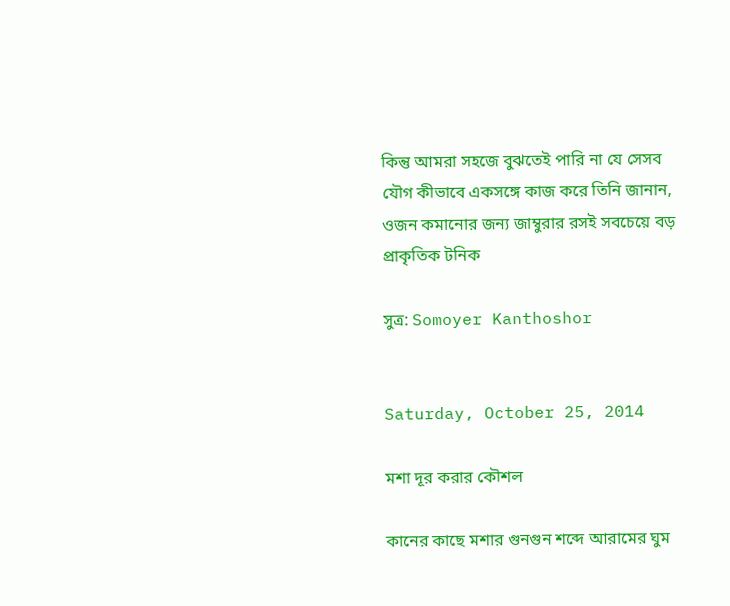কিন্তু আমরা সহজে বুঝতেই পারি না যে সেসব
যৌগ কীভাবে একসঙ্গে কাজ করে তিনি জানান, ওজন কমানোর জন্য জাম্বুরার রসই সবচেয়ে বড় প্রাকৃতিক টনিক

সুত্র: Somoyer Kanthoshor


Saturday, October 25, 2014

মশা দূর করার কৌশল

কানের কাছে মশার গুনগুন শব্দে আরামের ঘুম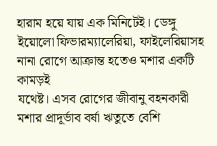হারাম হয়ে যায় এক মিনিটেই। ডেঙ্গু
ইয়োলো ফিভারম্যালেরিয়া, ফাইলেরিয়াসহ নানা রোগে আক্রান্ত হতেও মশার একটি কামড়ই
যথেষ্ট। এসব রোগের জীবানু বহনকারী মশার প্রাদূর্ভাব বর্ষা ঋতুতে বেশি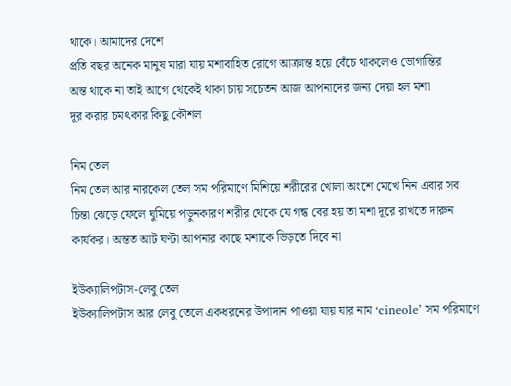থাকে। আমাদের দেশে
প্রতি বছর অনেক মানুষ মারা যায় মশাবাহিত রোগে আক্রান্ত হয়ে বেঁচে থাকলেও ভোগান্তির
অন্ত থাকে না তাই আগে থেকেই থাকা চায় সচেতন আজ আপনাদের জন্য দেয়া হল মশা
দূর করার চমৎকার কিছু কৌশল

নিম তেল
নিম তেল আর নারকেল তেল সম পরিমাণে মিশিয়ে শরীরের খোলা অংশে মেখে নিন এবার সব
চিন্তা ঝেড়ে ফেলে ঘুমিয়ে পড়ুনকারণ শরীর থেকে যে গন্ধ বের হয় তা মশা দূরে রাখতে দারুন
কার্যকর। অন্তত আট ঘণ্টা আপনার কাছে মশাকে ভিড়তে দিবে না

ইউক্যালিপটাস-লেবু তেল
ইউক্যালিপটাস আর লেবু তেলে একধরনের উপাদান পাওয়া যায় যার নাম ‘cineole’ সম পরিমাণে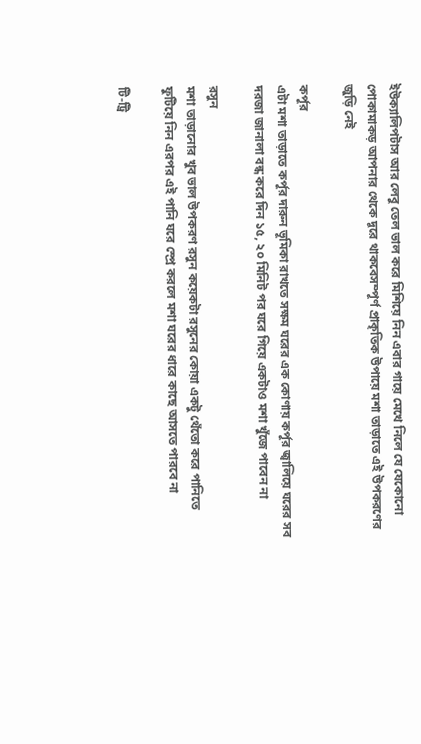ইউক্যালিপটাস আর লেবু তেল ভাল করে মিশিয়ে নিন এবার গায়ে মেখে নিলে যে যেকোনো
পোকামাকড় আপনার থেকে দূরে থাকবেসম্পূর্ণ প্রাকৃতিক উপায়ে মশা তাড়াতে এই উপকরণের
জুড়ি নেই

কর্পূর
এটা মশা তাড়াতে কর্পূর দারুন ভূমিকা রাখতে সক্ষম ঘরের এক কোণায় কর্পূর জ্বালিয়ে ঘরের সব
দরজা জানালা বন্ধ করে দিন ১৫, ২০ মিনিট পর ঘরে গিয়ে একটাও মশা খুঁজে পাবেন না

রসুন
মশা তাড়ানোর খুব ভাল উপকরণ রসুন কয়েকটা রসুনের কোয়া একটু থেঁতো করে পানিতে
ফুটিয়ে নিন এরপর এই পানি ঘরে স্প্রে করলে মশা ঘরের ধারে কাছে আসতে পারবে না

টি-ট্রি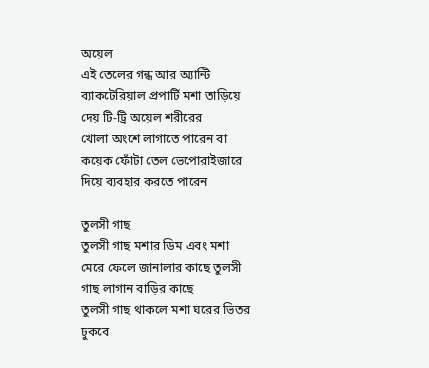অয়েল
এই তেলের গন্ধ আর অ্যান্টি ব্যাকটেরিয়াল প্রপার্টি মশা তাড়িয়ে দেয় টি-ট্রি অয়েল শরীরের
খোলা অংশে লাগাতে পারেন বা কয়েক ফোঁটা তেল ভেপোরাইজারে দিয়ে ব্যবহার করতে পারেন

তুলসী গাছ
তুলসী গাছ মশার ডিম এবং মশা মেরে ফেলে জানালার কাছে তুলসী গাছ লাগান বাড়ির কাছে
তুলসী গাছ থাকলে মশা ঘরের ভিতর ঢুকবে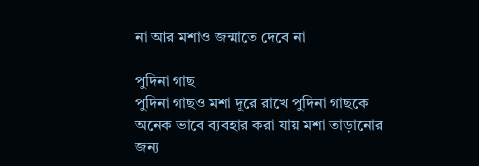না আর মশাও জন্মাতে দেবে না

পুদিনা গাছ
পুদিনা গাছও মশা দূরে রাখে পুদিনা গাছকে অনেক ভাবে ব্যবহার করা যায় মশা তাড়ানোর জন্য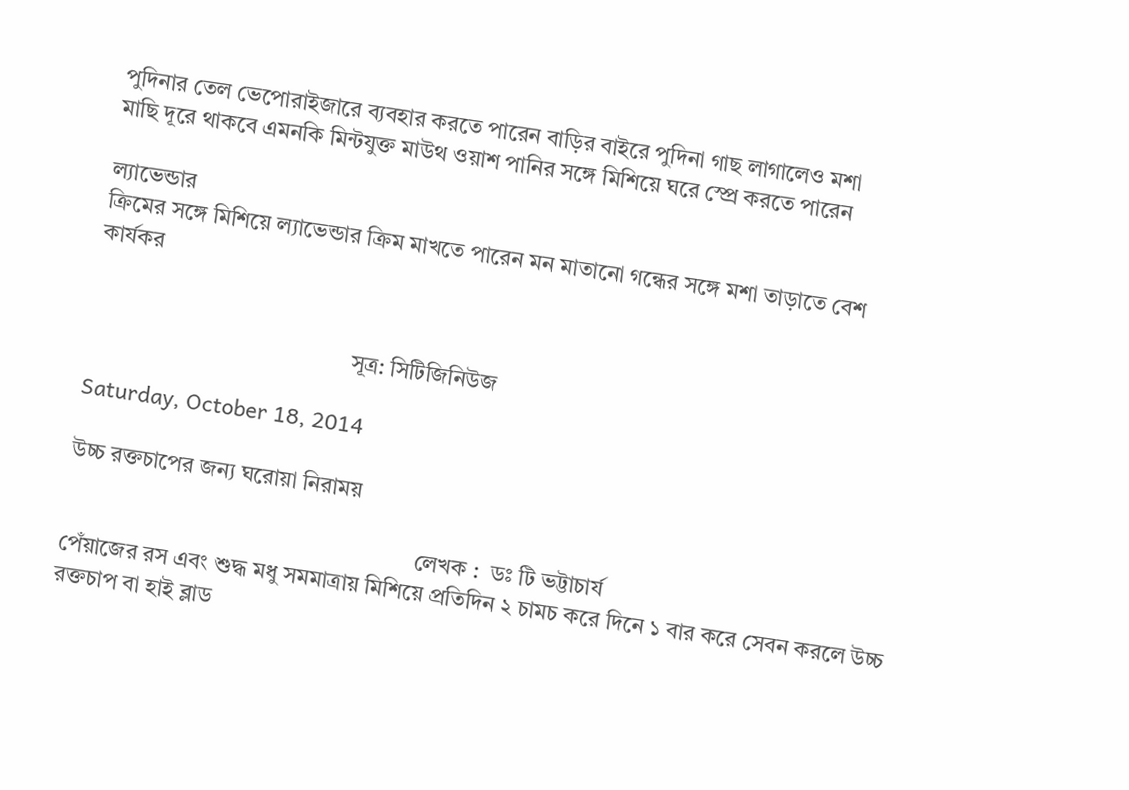পুদিনার তেল ভেপোরাইজারে ব্যবহার করতে পারেন বাড়ির বাইরে পুদিনা গাছ লাগালেও মশা
মাছি দূরে থাকবে এমনকি মিন্টযুক্ত মাউথ ওয়াশ পানির সঙ্গে মিশিয়ে ঘরে স্প্রে করতে পারেন

ল্যাভেন্ডার
ক্রিমের সঙ্গে মিশিয়ে ল্যাভেন্ডার ক্রিম মাখতে পারেন মন মাতানো গন্ধের সঙ্গে মশা তাড়াতে বেশ
কার্যকর


                                              সূত্র: সিটিজিনিউজ

Saturday, October 18, 2014

উচ্চ রক্তচাপের জন্য ঘরোয়া নিরাময়

                                                              লেখক :  ডঃ টি ভট্টাচার্য
পেঁয়াজের রস এবং শুদ্ধ মধু সমমাত্রায় মিশিয়ে প্রতিদিন ২ চামচ করে দিনে ১ বার করে সেবন করলে উচ্চ রক্তচাপ বা হাই ব্লাড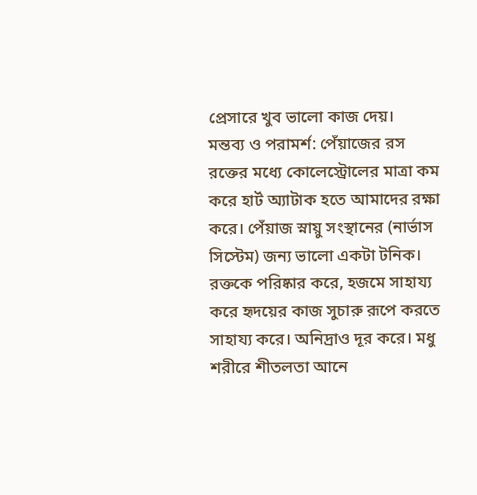প্রেসারে খুব ভালো কাজ দেয়।
মন্তব্য ও পরামর্শ: পেঁয়াজের রস রক্তের মধ্যে কোলেস্ট্রোলের মাত্রা কম করে হার্ট অ্যাটাক হতে আমাদের রক্ষা করে। পেঁয়াজ স্নায়ু সংস্থানের (নার্ভাস সিস্টেম) জন্য ভালো একটা টনিক। রক্তকে পরিষ্কার করে, হজমে সাহায্য করে হৃদয়ের কাজ সুচারু রূপে করতে সাহায্য করে। অনিদ্রাও দূর করে। মধু শরীরে শীতলতা আনে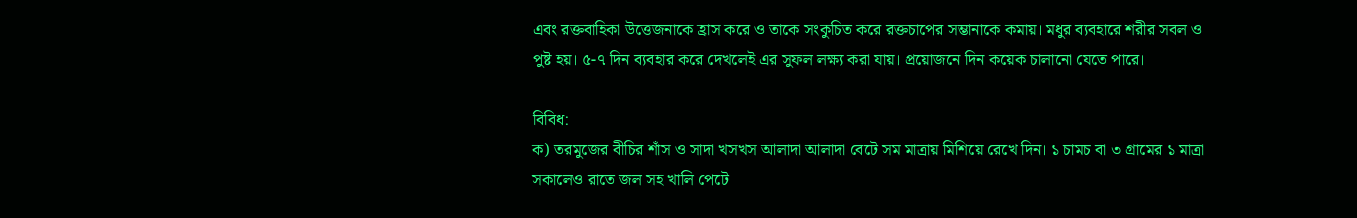এবং রক্তবাহিকা উত্তেজনাকে হ্রাস করে ও তাকে সংকুচিত করে রক্তচাপের সম্ভানাকে কমায়। মধুর ব্যবহারে শরীর সবল ও পুষ্ট হয়। ৫-৭ দিন ব্যবহার করে দেখলেই এর সুফল লক্ষ্য করা যায়। প্রয়োজনে দিন কয়েক চালানো যেতে পারে।

বিবিধ:
ক) তরমুজের বীচির শাঁস ও সাদা খসখস আলাদা আলাদা বেটে সম মাত্রায় মিশিয়ে রেখে দিন। ১ চামচ বা ৩ গ্রামের ১ মাত্রা সকালেও রাতে জল সহ খালি পেটে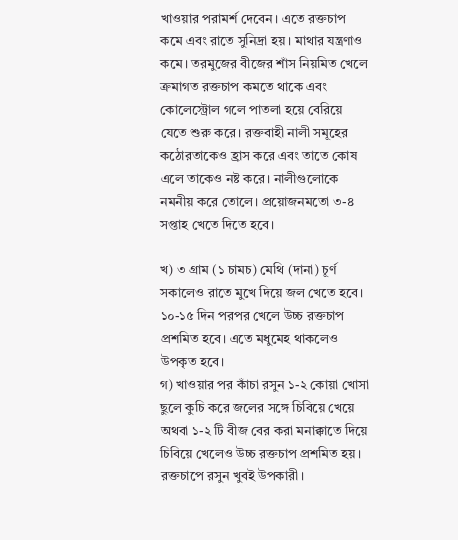খাওয়ার পরামর্শ দেবেন। এতে রক্তচাপ কমে এবং রাতে সুনিদ্রা হয়। মাথার যন্ত্রণাও কমে। তরমুজের বীজের শাঁস নিয়মিত খেলে ক্রমাগত রক্তচাপ কমতে থাকে এবং কোলেস্ট্রোল গলে পাতলা হয়ে বেরিয়ে যেতে শুরু করে। রক্তবাহী নালী সমূহের কঠোরতাকেও হ্রাস করে এবং তাতে কোষ এলে তাকেও নষ্ট করে। নালীগুলোকে নমনীয় করে তোলে। প্রয়োজনমতো ৩-৪ সপ্তাহ খেতে দিতে হবে।

খ) ৩ গ্রাম (১ চামচ) মেথি (দানা) চূর্ণ সকালেও রাতে মুখে দিয়ে জল খেতে হবে। ১০-১৫ দিন পরপর খেলে উচ্চ রক্তচাপ প্রশমিত হবে। এতে মধুমেহ থাকলেও উপকৃত হবে।
গ) খাওয়ার পর কাঁচা রসুন ১-২ কোয়া খোসা ছুলে কুচি করে জলের সঙ্গে চিবিয়ে খেয়ে অথবা ১-২ টি বীজ বের করা মনাক্কাতে দিয়ে চিবিয়ে খেলেও উচ্চ রক্তচাপ প্রশমিত হয়।
রক্তচাপে রসুন খুবই উপকারী।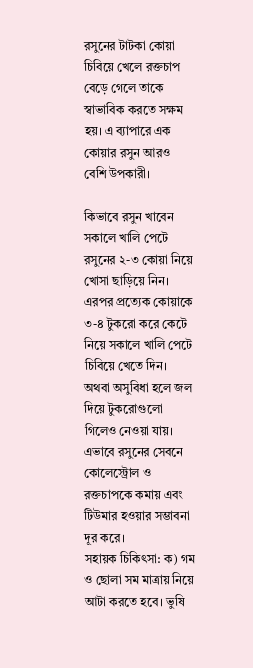রসুনের টাটকা কোয়া চিবিয়ে খেলে রক্তচাপ বেড়ে গেলে তাকে স্বাভাবিক করতে সক্ষম হয়। এ ব্যাপারে এক কোয়ার রসুন আরও বেশি উপকারী।

কিভাবে রসুন খাবেন
সকালে খালি পেটে রসুনের ২-৩ কোয়া নিয়ে খোসা ছাড়িয়ে নিন। এরপর প্রত্যেক কোয়াকে ৩-৪ টুকরো করে কেটে নিয়ে সকালে খালি পেটে চিবিয়ে খেতে দিন। অথবা অসুবিধা হলে জল দিয়ে টুকরোগুলো গিলেও নেওয়া যায়। এভাবে রসুনের সেবনে কোলেস্ট্রোল ও রক্তচাপকে কমায় এবং টিউমার হওয়ার সম্ভাবনা দূর করে।
সহায়ক চিকিৎসা: ক) গম ও ছোলা সম মাত্রায় নিয়ে আটা করতে হবে। ভুষি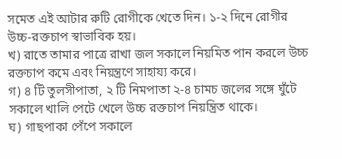সমেত এই আটার রুটি রোগীকে খেতে দিন। ১-২ দিনে রোগীর উচ্চ-রক্তচাপ স্বাভাবিক হয়।
খ) রাতে তামার পাত্রে রাখা জল সকালে নিয়মিত পান করলে উচ্চ রক্তচাপ কমে এবং নিয়ন্ত্রণে সাহায্য করে।
গ) ৪ টি তুলসীপাতা, ২ টি নিমপাতা ২-৪ চামচ জলের সঙ্গে ঘুঁটে সকালে খালি পেটে খেলে উচ্চ রক্তচাপ নিয়ন্ত্রিত থাকে।
ঘ) গাছপাকা পেঁপে সকালে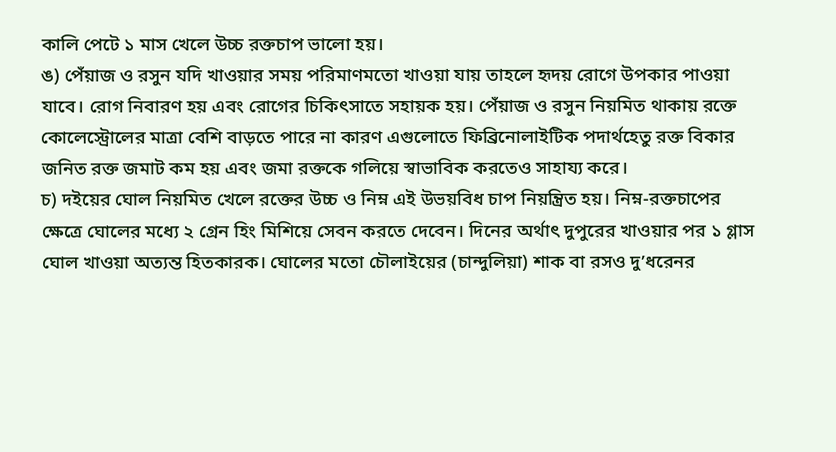কালি পেটে ১ মাস খেলে উচ্চ রক্তচাপ ভালো হয়।
ঙ) পেঁয়াজ ও রসুন যদি খাওয়ার সময় পরিমাণমতো খাওয়া যায় তাহলে হৃদয় রোগে উপকার পাওয়া যাবে। রোগ নিবারণ হয় এবং রোগের চিকিৎসাতে সহায়ক হয়। পেঁয়াজ ও রসুন নিয়মিত থাকায় রক্তে কোলেস্ট্রোলের মাত্রা বেশি বাড়তে পারে না কারণ এগুলোতে ফিব্রিনোলাইটিক পদার্থহেতু রক্ত বিকার জনিত রক্ত জমাট কম হয় এবং জমা রক্তকে গলিয়ে স্বাভাবিক করতেও সাহায্য করে।
চ) দইয়ের ঘোল নিয়মিত খেলে রক্তের উচ্চ ও নিম্ন এই উভয়বিধ চাপ নিয়ন্ত্রিত হয়। নিম্ন-রক্তচাপের ক্ষেত্রে ঘোলের মধ্যে ২ গ্রেন হিং মিশিয়ে সেবন করতে দেবেন। দিনের অর্থাৎ দুপুরের খাওয়ার পর ১ গ্লাস ঘোল খাওয়া অত্যন্ত হিতকারক। ঘোলের মতো চৌলাইয়ের (চান্দুলিয়া) শাক বা রসও দু’ধরেনর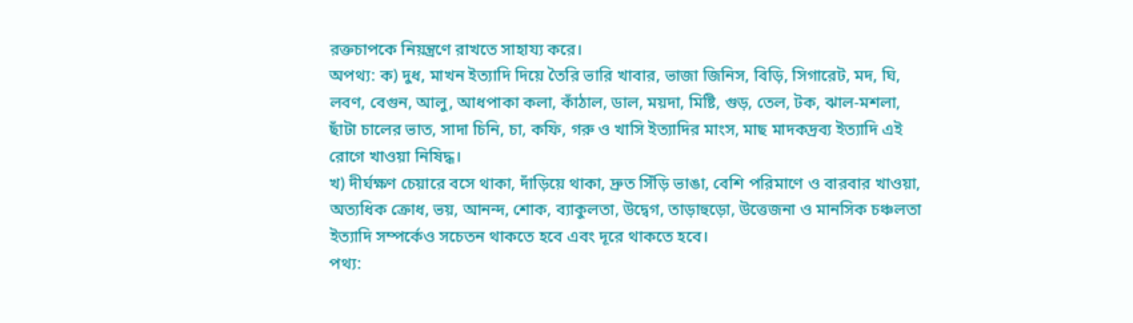রক্তচাপকে নিয়ন্ত্রণে রাখতে সাহায্য করে।
অপথ্য: ক) দুধ, মাখন ইত্যাদি দিয়ে তৈরি ভারি খাবার, ভাজা জিনিস, বিড়ি, সিগারেট, মদ, ঘি, লবণ, বেগুন, আলু, আধপাকা কলা, কাঁঠাল, ডাল, ময়দা, মিষ্টি, গুড়, তেল, টক, ঝাল-মশলা, ছাঁটা চালের ভাত, সাদা চিনি, চা, কফি, গরু ও খাসি ইত্যাদির মাংস, মাছ মাদকদ্রব্য ইত্যাদি এই রোগে খাওয়া নিষিদ্ধ।
খ) দীর্ঘক্ষণ চেয়ারে বসে থাকা, দাঁড়িয়ে থাকা, দ্রুত সিঁড়ি ভাঙা, বেশি পরিমাণে ও বারবার খাওয়া, অত্যধিক ক্রোধ, ভয়, আনন্দ, শোক, ব্যাকুলতা, উদ্বেগ, তাড়াহুড়ো, উত্তেজনা ও মানসিক চঞ্চলতা ইত্যাদি সম্পর্কেও সচেতন থাকতে হবে এবং দূরে থাকতে হবে।
পথ্য: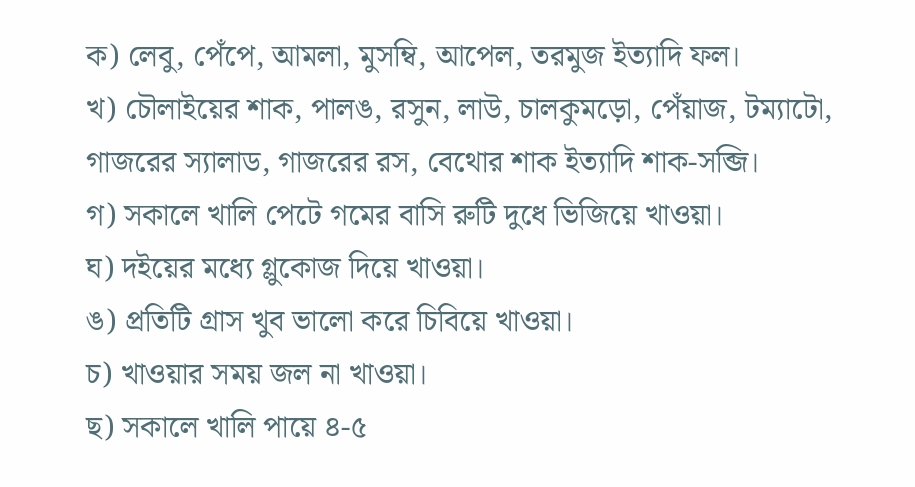ক) লেবু, পেঁপে, আমলা, মুসম্বি, আপেল, তরমুজ ইত্যাদি ফল।
খ) চৌলাইয়ের শাক, পালঙ, রসুন, লাউ, চালকুমড়ো, পেঁয়াজ, টম্যাটো, গাজরের স্যালাড, গাজরের রস, বেথোর শাক ইত্যাদি শাক-সব্জি।
গ) সকালে খালি পেটে গমের বাসি রুটি দুধে ভিজিয়ে খাওয়া।
ঘ) দইয়ের মধ্যে গ্লুকোজ দিয়ে খাওয়া।
ঙ) প্রতিটি গ্রাস খুব ভালো করে চিবিয়ে খাওয়া।
চ) খাওয়ার সময় জল না খাওয়া।
ছ) সকালে খালি পায়ে ৪-৫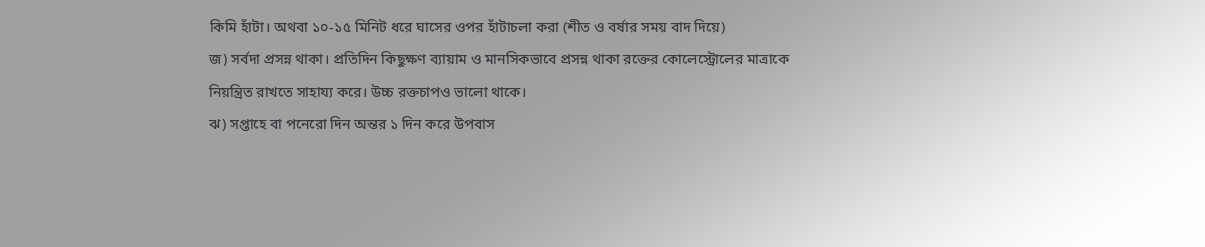কিমি হাঁটা। অথবা ১০-১৫ মিনিট ধরে ঘাসের ওপর হাঁটাচলা করা (শীত ও বর্ষার সময় বাদ দিয়ে)
জ) সর্বদা প্রসন্ন থাকা। প্রতিদিন কিছুক্ষণ ব্যায়াম ও মানসিকভাবে প্রসন্ন থাকা রক্তের কোলেস্ট্রোলের মাত্রাকে নিয়ন্ত্রিত রাখতে সাহায্য করে। উচ্চ রক্তচাপও ভালো থাকে।
ঝ) সপ্তাহে বা পনেরো দিন অন্তর ১ দিন করে উপবাস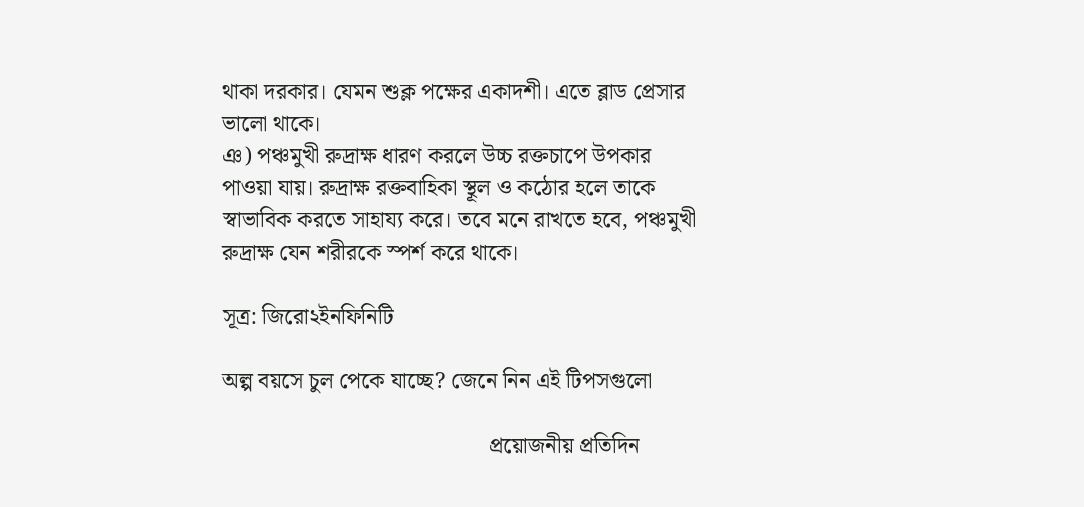থাকা দরকার। যেমন শুক্ল পক্ষের একাদশী। এতে ব্লাড প্রেসার ভালো থাকে।
ঞ) পঞ্চমুখী রুদ্রাক্ষ ধারণ করলে উচ্চ রক্তচাপে উপকার পাওয়া যায়। রুদ্রাক্ষ রক্তবাহিকা স্থূল ও কঠোর হলে তাকে স্বাভাবিক করতে সাহায্য করে। তবে মনে রাখতে হবে, পঞ্চমুখী রুদ্রাক্ষ যেন শরীরকে স্পর্শ করে থাকে।

সূত্র: জিরো২ইনফিনিটি

অল্প বয়সে চুল পেকে যাচ্ছে? জেনে নিন এই টিপসগুলো

                                               প্রয়োজনীয় প্রতিদিন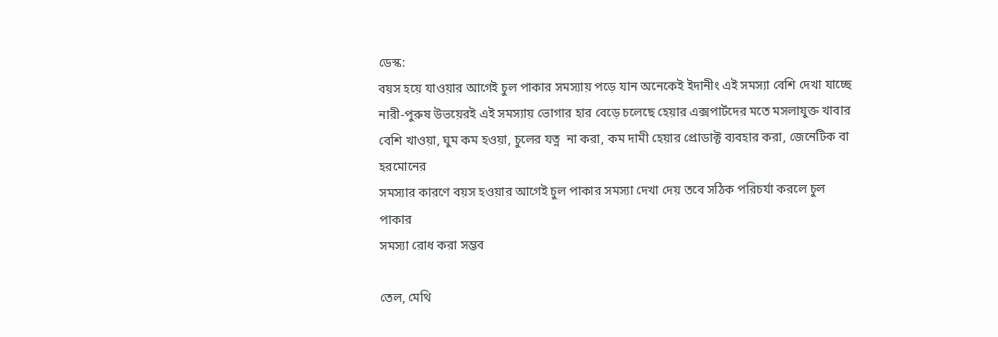ডেস্ক:
বয়স হয়ে যাওয়ার আগেই চুল পাকার সমস্যায় পড়ে যান অনেকেই ইদানীং এই সমস্যা বেশি দেখা যাচ্ছে
নারী-পুরুষ উভয়েরই এই সমস্যায় ভোগার হার বেড়ে চলেছে হেয়ার এক্সপার্টদের মতে মসলাযুক্ত খাবার
বেশি খাওয়া, ঘুম কম হওয়া, চুলের যত্ন  না করা, কম দামী হেয়ার প্রোডাক্ট ব্যবহার করা, জেনেটিক বা হরমোনের
সমস্যার কারণে বয়স হওয়ার আগেই চুল পাকার সমস্যা দেখা দেয় তবে সঠিক পরিচর্যা করলে চুল পাকার
সমস্যা রোধ করা সম্ভব

তেল, মেথি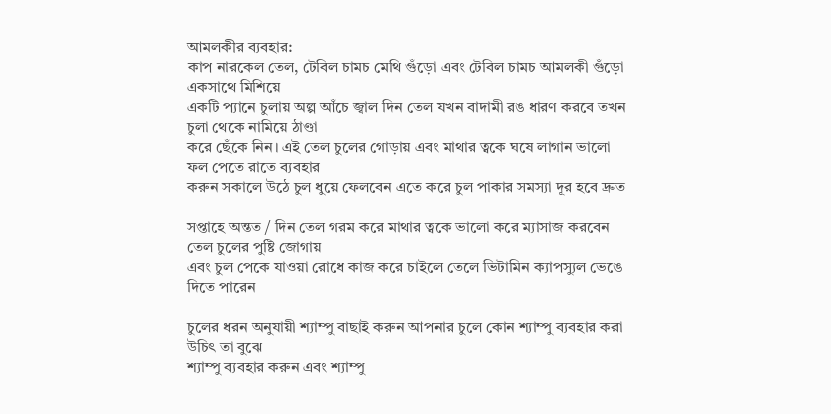আমলকীর ব্যবহার:
কাপ নারকেল তেল, টেবিল চামচ মেথি গুঁড়ো এবং টেবিল চামচ আমলকী গুঁড়ো একসাথে মিশিয়ে
একটি প্যানে চুলায় অল্প আঁচে জ্বাল দিন তেল যখন বাদামী রঙ ধারণ করবে তখন চুলা থেকে নামিয়ে ঠাণ্ডা
করে ছেঁকে নিন। এই তেল চুলের গোড়ায় এবং মাথার ত্বকে ঘষে লাগান ভালো ফল পেতে রাতে ব্যবহার
করুন সকালে উঠে চুল ধুয়ে ফেলবেন এতে করে চুল পাকার সমস্যা দূর হবে দ্রুত

সপ্তাহে অন্তত / দিন তেল গরম করে মাথার ত্বকে ভালো করে ম্যাসাজ করবেন তেল চুলের পুষ্টি জোগায়
এবং চুল পেকে যাওয়া রোধে কাজ করে চাইলে তেলে ভিটামিন ক্যাপস্যুল ভেঙে দিতে পারেন

চুলের ধরন অনুযায়ী শ্যাম্পু বাছাই করুন আপনার চুলে কোন শ্যাম্পু ব্যবহার করা উচিৎ তা বুঝে
শ্যাম্পু ব্যবহার করুন এবং শ্যাম্পু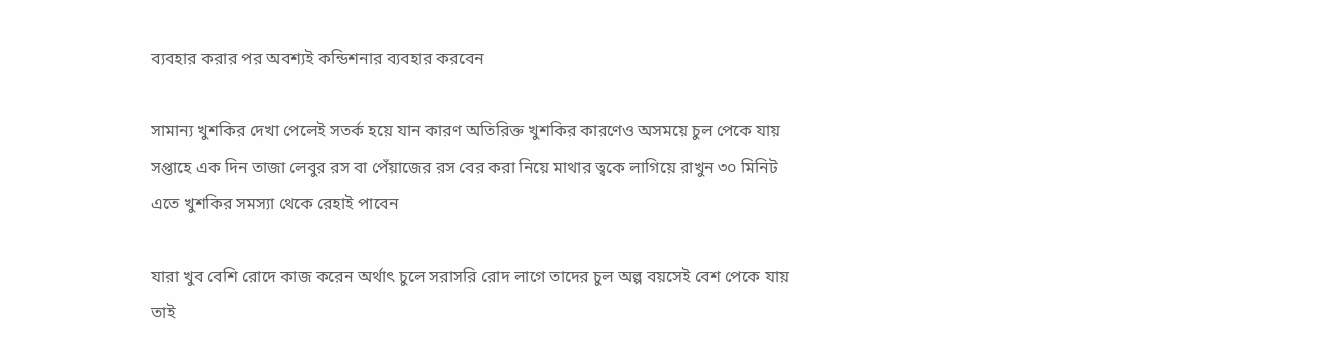ব্যবহার করার পর অবশ্যই কন্ডিশনার ব্যবহার করবেন

সামান্য খুশকির দেখা পেলেই সতর্ক হয়ে যান কারণ অতিরিক্ত খুশকির কারণেও অসময়ে চুল পেকে যায়
সপ্তাহে এক দিন তাজা লেবুর রস বা পেঁয়াজের রস বের করা নিয়ে মাথার ত্বকে লাগিয়ে রাখুন ৩০ মিনিট
এতে খুশকির সমস্যা থেকে রেহাই পাবেন

যারা খুব বেশি রোদে কাজ করেন অর্থাৎ চুলে সরাসরি রোদ লাগে তাদের চুল অল্প বয়সেই বেশ পেকে যায়
তাই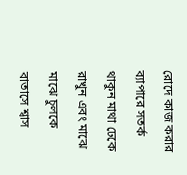রোদে কাজ করার ব্যাপারে সতর্ক থাকুন মাথা ঢেকে রাখুন এবং মাঝে মাঝে চুলকে বাতাসে শ্বাস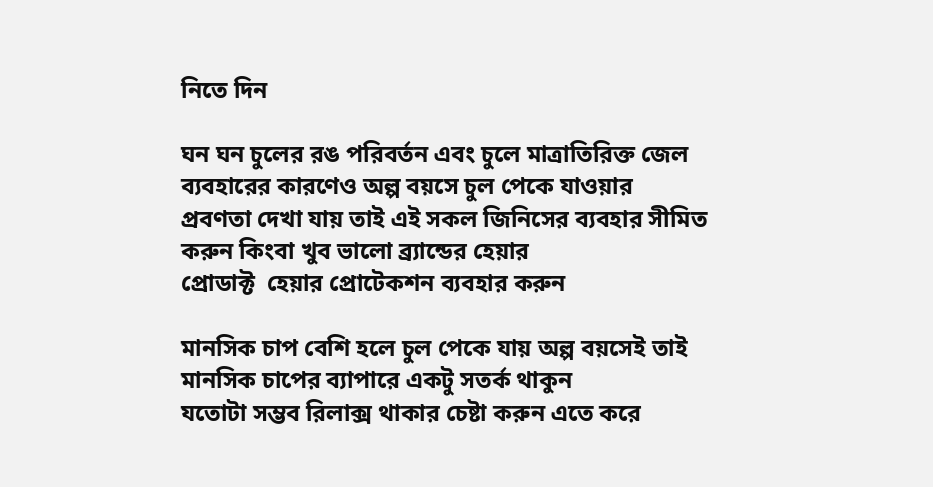নিতে দিন

ঘন ঘন চুলের রঙ পরিবর্তন এবং চুলে মাত্রাতিরিক্ত জেল ব্যবহারের কারণেও অল্প বয়সে চুল পেকে যাওয়ার
প্রবণতা দেখা যায় তাই এই সকল জিনিসের ব্যবহার সীমিত করুন কিংবা খুব ভালো ব্র্যান্ডের হেয়ার
প্রোডাক্ট  হেয়ার প্রোটেকশন ব্যবহার করুন

মানসিক চাপ বেশি হলে চুল পেকে যায় অল্প বয়সেই তাই মানসিক চাপের ব্যাপারে একটু সতর্ক থাকুন
যতোটা সম্ভব রিলাক্স থাকার চেষ্টা করুন এতে করে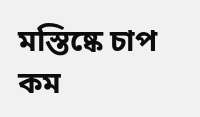মস্তিষ্কে চাপ কম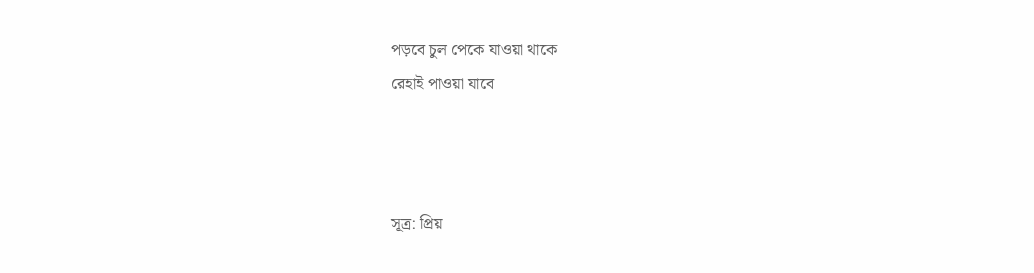পড়বে চুল পেকে যাওয়া থাকে
রেহাই পাওয়া যাবে



সূত্র: প্রিয়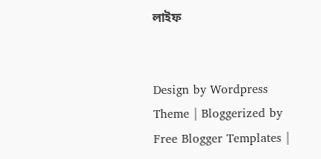লাইফ


Design by Wordpress Theme | Bloggerized by Free Blogger Templates |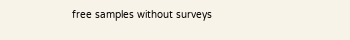free samples without surveys